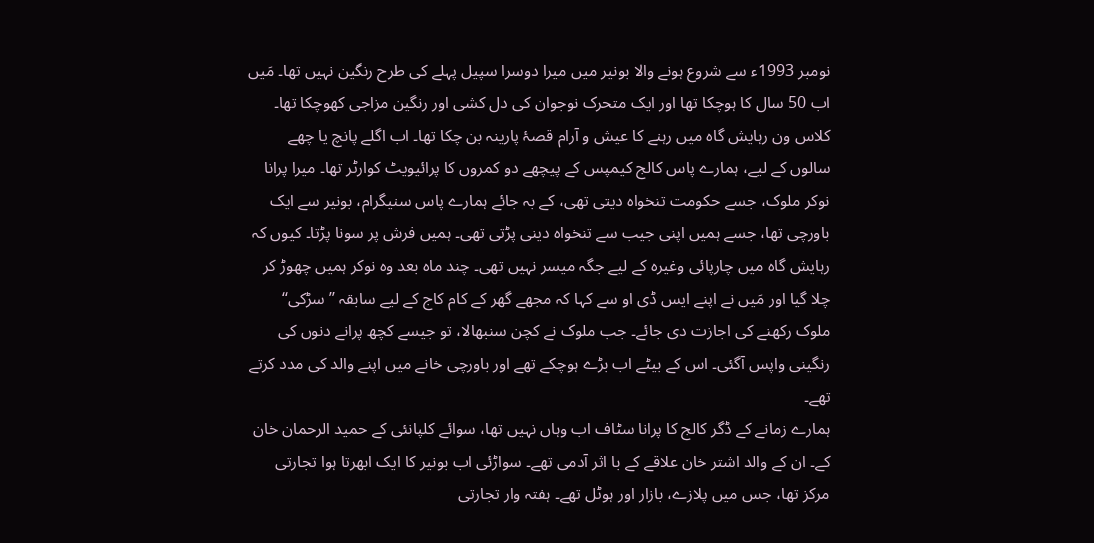نومبر 1993ء سے شروع ہونے والا بونیر میں میرا دوسرا سپیل پہلے کی طرح رنگین نہیں تھا۔ مَیں اب 50 سال کا ہوچکا تھا اور ایک متحرک نوجوان کی دل کشی اور رنگین مزاجی کھوچکا تھا۔ کلاس ون رہایش گاہ میں رہنے کا عیش و آرام قصۂ پارینہ بن چکا تھا۔ اب اگلے پانچ یا چھے سالوں کے لیے، ہمارے پاس کالج کیمپس کے پیچھے دو کمروں کا پرائیویٹ کوارٹر تھا۔ میرا پرانا نوکر ملوک، جسے حکومت تنخواہ دیتی تھی، کے بہ جائے ہمارے پاس سنیگرام، بونیر سے ایک باورچی تھا، جسے ہمیں اپنی جیب سے تنخواہ دینی پڑتی تھی۔ ہمیں فرش پر سونا پڑتا۔ کیوں کہ رہایش گاہ میں چارپائی وغیرہ کے لیے جگہ میسر نہیں تھی۔ چند ماہ بعد وہ نوکر ہمیں چھوڑ کر چلا گیا اور مَیں نے اپنے ایس ڈی او سے کہا کہ مجھے گھر کے کام کاج کے لیے سابقہ ’’سڑکی‘‘ ملوک رکھنے کی اجازت دی جائے۔ جب ملوک نے کچن سنبھالا، تو جیسے کچھ پرانے دنوں کی رنگینی واپس آگئی۔ اس کے بیٹے اب بڑے ہوچکے تھے اور باورچی خانے میں اپنے والد کی مدد کرتے تھے۔
ہمارے زمانے کے ڈگر کالج کا پرانا سٹاف اب وہاں نہیں تھا، سوائے کلپانئی کے حمید الرحمان خان کے۔ ان کے والد اشتر خان علاقے کے با اثر آدمی تھے۔ سواڑئی اب بونیر کا ایک ابھرتا ہوا تجارتی مرکز تھا، جس میں پلازے، بازار اور ہوٹل تھے۔ ہفتہ وار تجارتی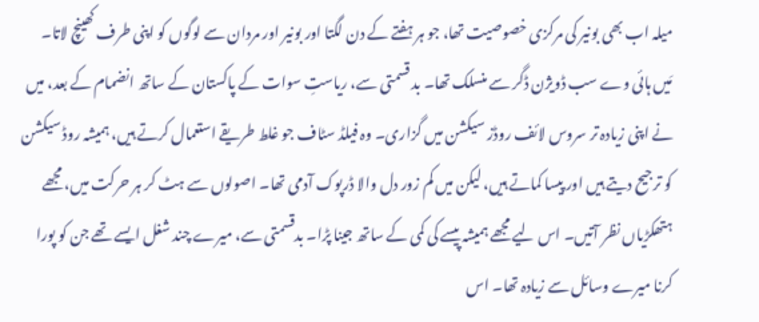میلہ اب بھی بونیر کی مرکزی خصوصیت تھا، جو ہر ہفتے کے دن لگتا اور بونیر اور مردان سے لوگوں کو اپنی طرف کھینچ لاتا۔
مَیں ہائی وے سب ڈویژن ڈگر سے منسلک تھا۔ بد قسمتی سے، ریاستِ سوات کے پاکستان کے ساتھ انضمام کے بعد، میں نے اپنی زیادہ تر سروس لائف روڈز سیکشن میں گزاری۔ وہ فیلڈ سٹاف جو غلط طریقے استعمال کرتے ہیں، ہمیشہ روڈ سیکشن کو ترجیح دیتے ہیں اور پیسا کماتے ہیں، لیکن میں کم زور دل والا ڈرپوک آدمی تھا۔ اصولوں سے ہٹ کر ہر حرکت میں، مجھے ہتھکڑیاں نظر آتیں۔ اس لیے مجھے ہمیشہ پیسے کی کمی کے ساتھ جینا پڑا۔ بدقسمتی سے، میرے چند شغل ایسے تھے جن کو پورا کرنا میرے وسائل سے زیادہ تھا۔ اس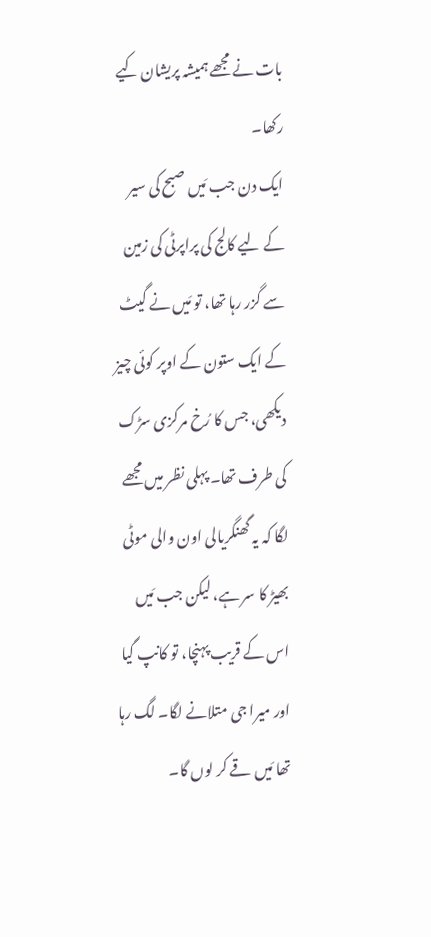بات نے مجھے ہمیشہ پریشان کیے رکھا۔
ایک دن جب مَیں صبح کی سیر کے لیے کالج کی پراپرٹی کی زمین سے گزر رہا تھا، تو مَیں نے گیٹ کے ایک ستون کے اوپر کوئی چیز دیکھی، جس کا رُخ مرکزی سڑک کی طرف تھا۔ پہلی نظر میں مجھے لگا کہ یہ گھنگریالی اون والی موٹی بھیڑ کا سر ہے، لیکن جب مَیں اس کے قریب پہنچا، تو کانپ گیا اور میرا جی متلانے لگا۔ لگ رہا تھا مَیں قے کر لوں گا۔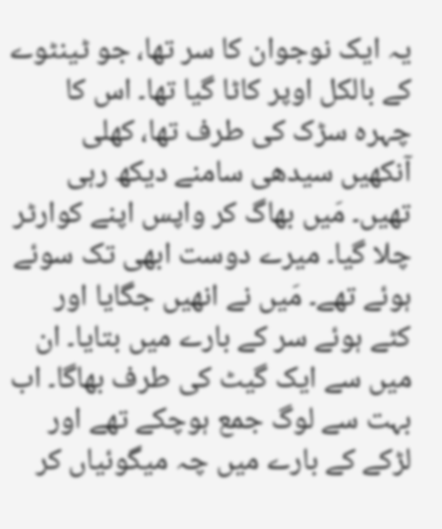یہ ایک نوجوان کا سر تھا، جو ٹینٹوے کے بالکل اوپر کاٹا گیا تھا۔ اس کا چہرہ سڑک کی طرف تھا، کھلی آنکھیں سیدھی سامنے دیکھ رہی تھیں۔ مَیں بھاگ کر واپس اپنے کوارٹر چلا گیا۔ میرے دوست ابھی تک سوئے ہوئے تھے۔ مَیں نے انھیں جگایا اور کٹے ہوئے سر کے بارے میں بتایا۔ ان میں سے ایک گیٹ کی طرف بھاگا۔ اب بہت سے لوگ جمع ہوچکے تھے اور لڑکے کے بارے میں چہ میگوئیاں کر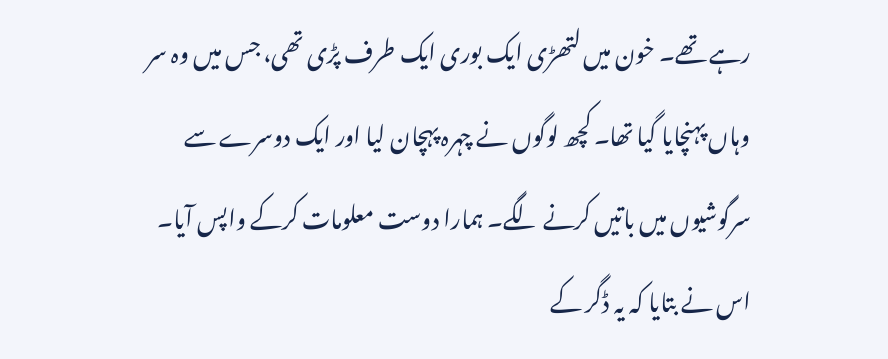رہے تھے۔ خون میں لتھڑی ایک بوری ایک طرف پڑی تھی، جس میں وہ سر وہاں پہنچایا گیا تھا۔ کچھ لوگوں نے چہرہ پہچان لیا اور ایک دوسرے سے سرگوشیوں میں باتیں کرنے لگے۔ ہمارا دوست معلومات کرکے واپس آیا۔ اس نے بتایا کہ یہ ڈگر کے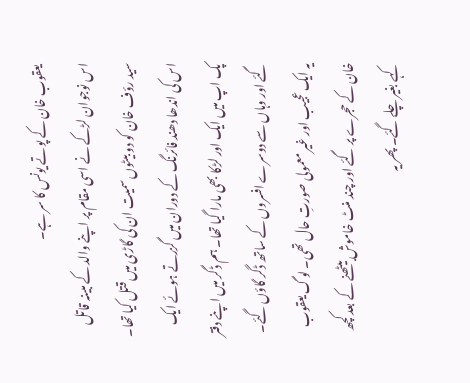یعقوب خان کے پوتے یونس کا سر ہے۔
اس نوجوان لڑکے نے اسی مقام پر اپنے والد کے مبینہ قاتل سید رؤف خان کو دو بیٹوں سمیت ان کی گاڑی میں قتل کیا تھا۔ اس کی اندھا دھند فائرنگ کے دوران میں گزرتے ہوئے ایک پک اپ میں ایک اور لڑکا بھی مارا گیا تھا۔ ہم ڈگر میں اپنے دفتر گئے اور وہاں سے دوسرے افسروں کے ساتھ ڈگر گاؤں گئے۔ یہ ایک عجیب اور غیر معمولی صورتِ حال تھی۔ لوگ یعقوب خان کے حجرے پر گئے اور چند منٹ خاموش بیٹھنے کے بعد کچھ کہے بغیر چلے گئے۔ پھر یہ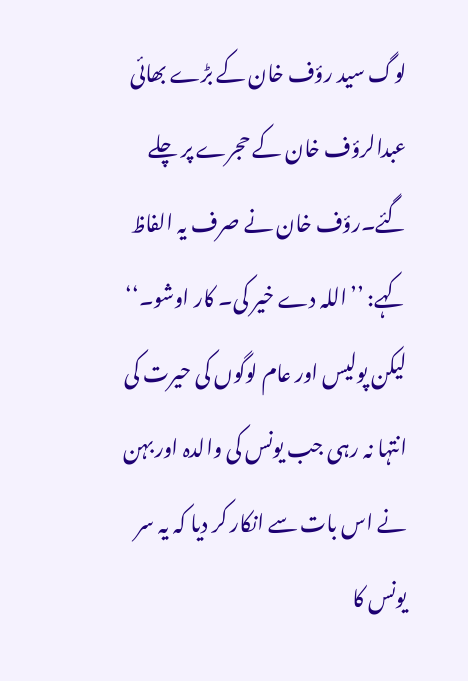لوگ سید رؤف خان کے بڑے بھائی عبدالرؤف خان کے حجرے پر چلے گئے۔رؤف خان نے صرف یہ الفاظ کہے: ’’اللہ دے خیر کی۔ کار اوشو۔‘‘ لیکن پولیس اور عام لوگوں کی حیرت کی انتہا نہ رہی جب یونس کی والدہ اور بہن نے اس بات سے انکار کر دیا کہ یہ سر یونس کا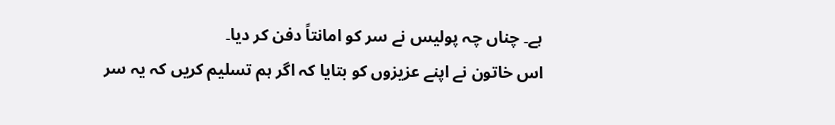ہے۔ چناں چہ پولیس نے سر کو امانتاً دفن کر دیا۔
اس خاتون نے اپنے عزیزوں کو بتایا کہ اگر ہم تسلیم کریں کہ یہ سر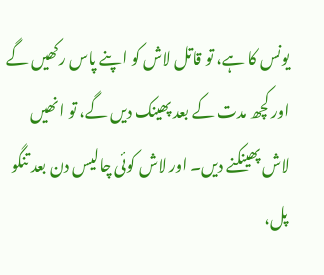یونس کا ہے، تو قاتل لاش کو اپنے پاس رکھیں گے اور کچھ مدت کے بعد پھینک دیں گے، تو انھیں لاش پھینکنے دیں۔ اور لاش کوئی چالیس دن بعد تنگو پل،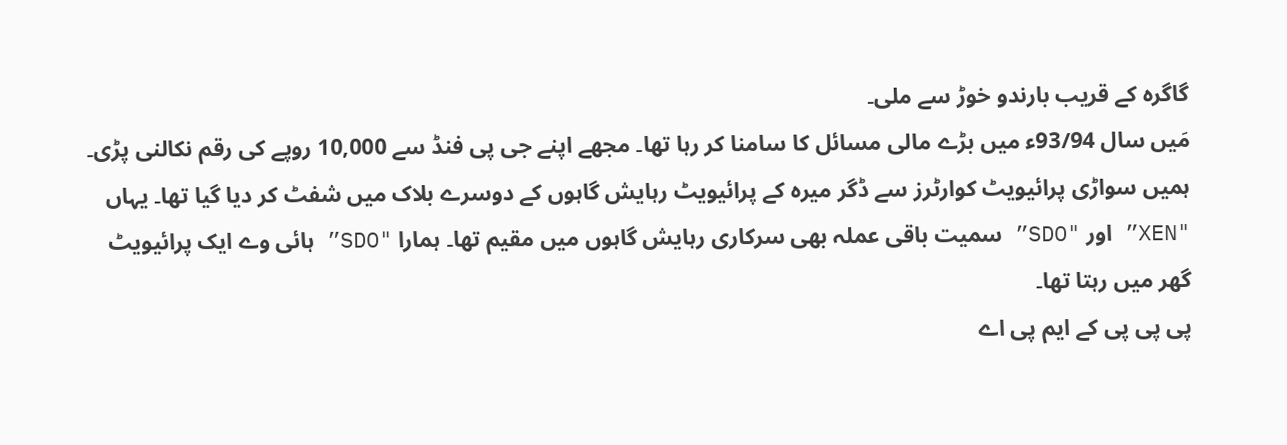گاگرہ کے قریب بارندو خوڑ سے ملی۔
مَیں سال 93/94ء میں بڑے مالی مسائل کا سامنا کر رہا تھا۔ مجھے اپنے جی پی فنڈ سے 10,000 روپے کی رقم نکالنی پڑی۔ ہمیں سواڑی پرائیویٹ کوارٹرز سے ڈگر میرہ کے پرائیویٹ رہایش گاہوں کے دوسرے بلاک میں شفٹ کر دیا گیا تھا۔ یہاں "XEN” اور "SDO” سمیت باقی عملہ بھی سرکاری رہایش گاہوں میں مقیم تھا۔ ہمارا "SDO” ہائی وے ایک پرائیویٹ گھر میں رہتا تھا۔
پی پی پی کے ایم پی اے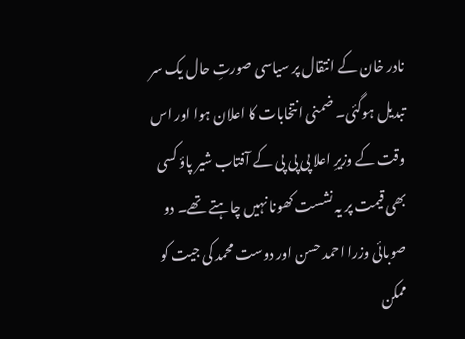نادر خان کے انتقال پر سیاسی صورتِ حال یک سر تبدیل ہوگئی۔ ضمنی انتخابات کا اعلان ہوا اور اس وقت کے وزیرِ اعلا پی پی پی کے آفتاب شیر پاؤ کسی بھی قیمت پر یہ نشست کھونا نہیں چاہتے تھے۔ دو صوبائی وزرا احمد حسن اور دوست محمد کی جیت کو ممکن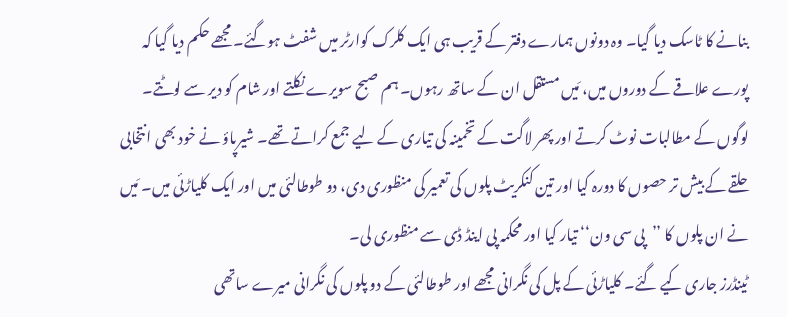بنانے کا ٹاسک دیا گیا۔ وہ دونوں ہمارے دفتر کے قریب ہی ایک کلرک کوارٹر میں شفٹ ہوگئے۔ مجھے حکم دیا گیا کہ پورے علاقے کے دوروں میں، مَیں مستقل ان کے ساتھ رہوں۔ ہم صبح سویرے نکلتے اور شام کو دیر سے لوٹتے۔ لوگوں کے مطالبات نوٹ کرتے اور پھر لاگت کے تخمینہ کی تیاری کے لیے جمع کراتے تھے۔ شیرپاؤ نے خود بھی انتخابی حلقے کے بیش تر حصوں کا دورہ کیا اور تین کنکریٹ پلوں کی تعمیر کی منظوری دی، دو طوطالئی میں اور ایک کلیاڑئی میں۔ مَیں نے ان پلوں کا ’’پی سی ون‘‘ تیار کیا اور محکمہ پی اینڈ ڈی سے منظوری لی۔
ٹینڈرز جاری کیے گئے۔ کلیاڑئی کے پل کی نگرانی مجھے اور طوطالئی کے دو پلوں کی نگرانی میرے ساتھی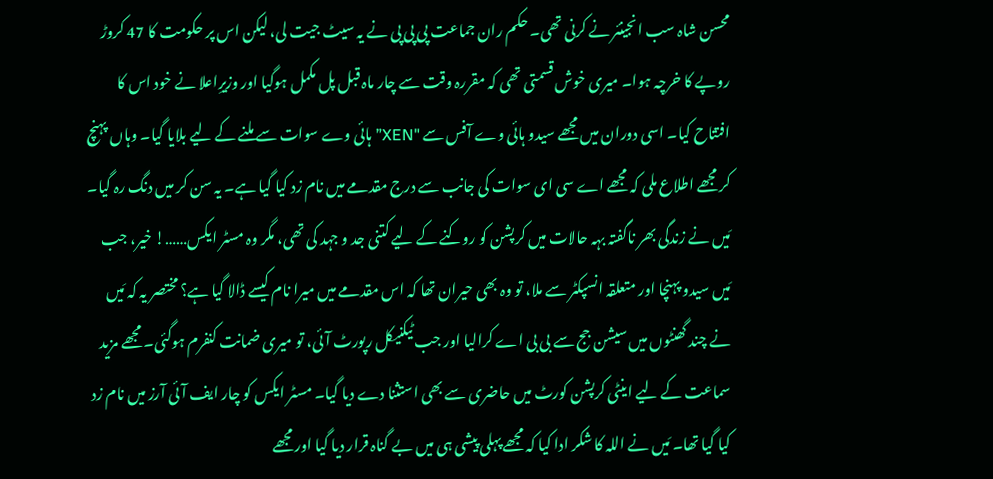محسن شاہ سب انجینئر نے کرنی تھی۔ حکم ران جماعت پی پی پی نے یہ سیٹ جیت لی، لیکن اس پر حکومت کا 47 کروڑ روپے کا خرچہ ہوا۔ میری خوش قسمتی تھی کہ مقررہ وقت سے چار ماہ قبل پل مکمل ہوگیا اور وزیرِاعلا نے خود اس کا افتتاح کیا۔ اسی دوران میں مجھے سیدو ہائی وے آفس سے "XEN” ہائی وے سوات سے ملنے کے لیے بلایا گیا۔ وہاں پہنچ کر مجھے اطلاع ملی کہ مجھے اے سی ای سوات کی جانب سے درج مقدمے میں نام زد کیا گیا ہے۔ یہ سن کر میں دنگ رہ گیا۔ مَیں نے زندگی بھر ناگفتہ بہہ حالات میں کرپشن کو روکنے کے لیے کتنی جد و جہد کی تھی، مگر وہ مسٹر ایکس……! خیر، جب مَیں سیدو پہنچا اور متعلقہ انسپکٹر سے ملا، تو وہ بھی حیران تھا کہ اس مقدمے میں میرا نام کیسے ڈالا گیا ہے؟ مختصر یہ کہ مَیں نے چند گھنٹوں میں سیشن جج سے بی بی اے کرالیا اور جب ٹیکنیکل رپورٹ آئی، تو میری ضمانت کنفرم ہوگئی۔ مجھے مزید سماعت کے لیے اینٹی کرپشن کورٹ میں حاضری سے بھی استثنا دے دیا گیا۔ مسٹر ایکس کو چار ایف آئی آرز میں نام زد کیا گیا تھا۔ مَیں نے اللہ کا شکر ادا کیا کہ مجھے پہلی پیشی ہی میں بے گناہ قرار دیا گیا اور مجھے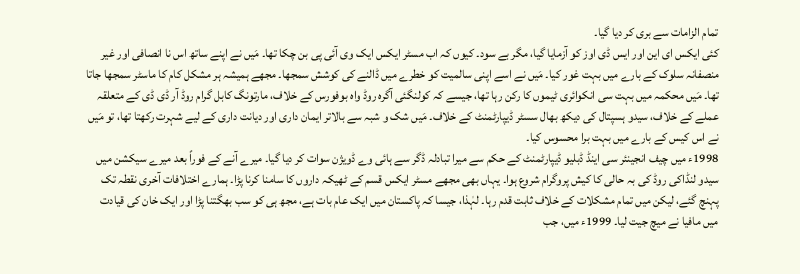تمام الزامات سے بری کر دیا گیا۔
کئی ایکس ای این اور ایس ڈی اوز کو آزمایا گیا، مگر بے سود۔ کیوں کہ اب مسٹر ایکس ایک وی آئی پی بن چکا تھا۔ مَیں نے اپنے ساتھ اس نا انصافی اور غیر منصفانہ سلوک کے بارے میں بہت غور کیا۔ مَیں نے اسے اپنی سالمیت کو خطرے میں ڈالنے کی کوشش سمجھا۔ مجھے ہمیشہ ہر مشکل کام کا ماسٹر سمجھا جاتا تھا۔ مَیں محکمہ میں بہت سی انکوائری ٹیموں کا رکن رہا تھا، جیسے کہ کولنگئی آگرہ روڈ واہ بوفورس کے خلاف، مارتونگ کابل گرام روڈ آر ڈی ڈی کے متعلقہ عملے کے خلاف، سیدو ہسپتال کی دیکھ بھال سسٹر ڈیپارٹمنٹ کے خلاف۔ مَیں شک و شبہ سے بالاتر ایمان داری اور دیانت داری کے لیے شہرت رکھتا تھا، تو مَیں نے اس کیس کے بارے میں بہت برا محسوس کیا۔
1998ء میں چیف انجینئر سی اینڈ ڈبلیو ڈیپارٹمنٹ کے حکم سے میرا تبادلہ ڈگر سے ہائی وے ڈویژن سوات کر دیا گیا۔ میرے آنے کے فوراً بعد میرے سیکشن میں سیدو لنڈاکی روڈ کی بہ حالی کا کیش پروگرام شروع ہوا۔ یہاں بھی مجھے مسٹر ایکس قسم کے ٹھیکہ داروں کا سامنا کرنا پڑا۔ ہمارے اختلافات آخری نقطہ تک پہنچ گئے، لیکن میں تمام مشکلات کے خلاف ثابت قدم رہا۔ لہٰذا، جیسا کہ پاکستان میں ایک عام بات ہے، مجھ ہی کو سب بھگتنا پڑا اور ایک خان کی قیادت میں مافیا نے میچ جیت لیا۔ 1999ء میں، جب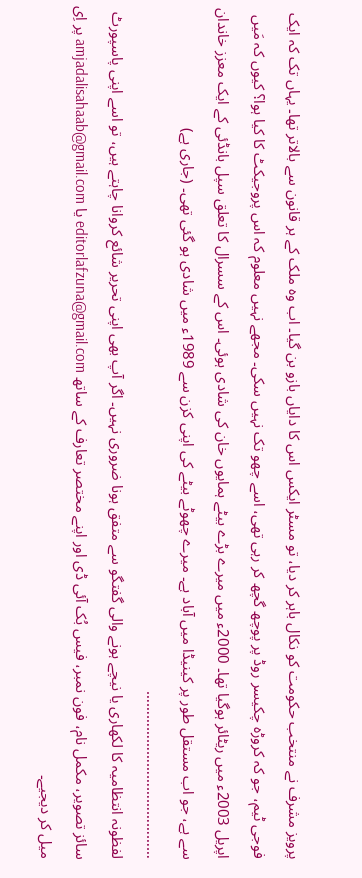پرویز مشرف نے منتخب حکومت کو نکال باہر کر دیا، تو مسٹر ایکس اس کا دایاں بازو بن گیا۔ اب وہ ملک کے ہر قانون سے بالاتر تھا۔ یہاں تک کہ ایک فوجی ٹیم، جو کہ کروڑہ چکیسر روڈ پر پوچھ گچھ کر رہی تھی، اسے چھو تک نہیں سکی۔ مجھے نہیں معلوم کہ اس پروجیکٹ کا کیا ہوا؟ کیوں کہ مَیں اپریل 2003ء میں ریٹائر ہوگیا تھا۔ 2000ء میں میرے بڑے بیٹے ہمایوں خان کی شادی ہوئی۔ اس کے سسرال کا تعلق سپل بانڈئی کے ایک معزز خاندان سے ہے، جو اب مستقل طور پر کینیڈا میں آباد ہے۔ میرے چھوٹے بیٹے کی اپنی کزن سے 1989ء میں شادی ہو گئی تھی۔ (جاری ہے)
……………………………………
لفظونہ انتظامیہ کا لکھاری یا نیچے ہونے والی گفتگو سے متفق ہونا ضروری نہیں۔ اگر آپ بھی اپنی تحریر شائع کروانا چاہتے ہیں، تو اسے اپنی پاسپورٹ سائز تصویر، مکمل نام، فون نمبر، فیس بُک آئی ڈی اور اپنے مختصر تعارف کے ساتھ editorlafzuna@gmail.com یا amjadalisahaab@gmail.com پر اِی میل کر دیجیے۔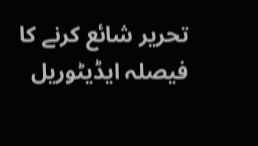تحریر شائع کرنے کا فیصلہ ایڈیٹوریل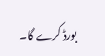بورڈ کرے گا۔